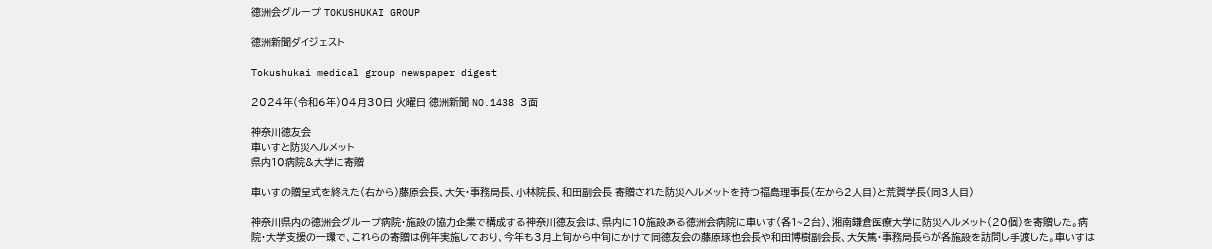徳洲会グループ TOKUSHUKAI GROUP

徳洲新聞ダイジェスト

Tokushukai medical group newspaper digest

2024年(令和6年)04月30日 火曜日 徳洲新聞 NO.1438 3面

神奈川徳友会
車いすと防災ヘルメット
県内10病院&大学に寄贈

車いすの贈呈式を終えた(右から)藤原会長、大矢・事務局長、小林院長、和田副会長 寄贈された防災ヘルメットを持つ福島理事長(左から2人目)と荒賀学長(同3人目)

神奈川県内の徳洲会グループ病院・施設の協力企業で構成する神奈川徳友会は、県内に10施設ある徳洲会病院に車いす(各1~2台)、湘南鎌倉医療大学に防災ヘルメット(20個)を寄贈した。病院・大学支援の一環で、これらの寄贈は例年実施しており、今年も3月上旬から中旬にかけて同徳友会の藤原琢也会長や和田博樹副会長、大矢篤・事務局長らが各施設を訪問し手渡した。車いすは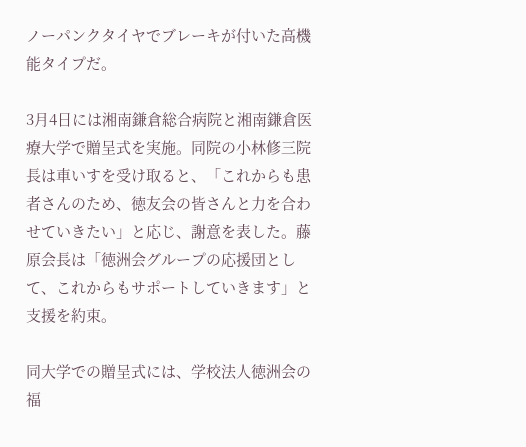ノーパンクタイヤでブレーキが付いた高機能タイプだ。

3月4日には湘南鎌倉総合病院と湘南鎌倉医療大学で贈呈式を実施。同院の小林修三院長は車いすを受け取ると、「これからも患者さんのため、徳友会の皆さんと力を合わせていきたい」と応じ、謝意を表した。藤原会長は「徳洲会グループの応援団として、これからもサポートしていきます」と支援を約束。

同大学での贈呈式には、学校法人徳洲会の福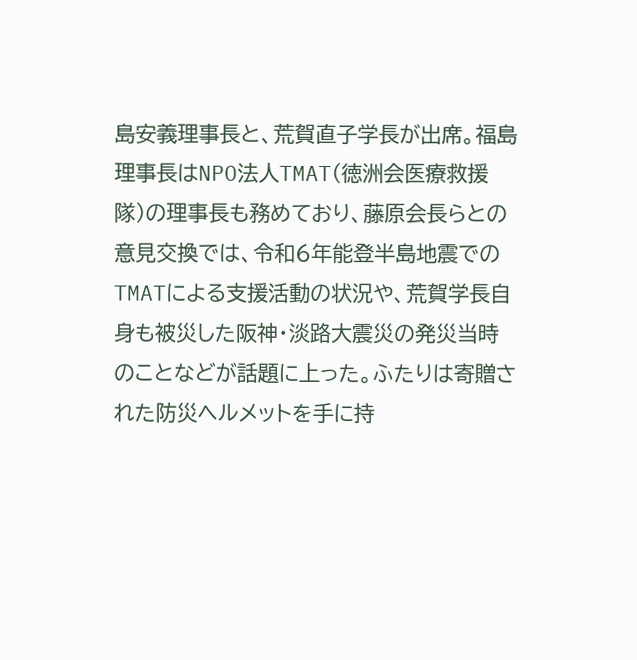島安義理事長と、荒賀直子学長が出席。福島理事長はNPO法人TMAT(徳洲会医療救援隊)の理事長も務めており、藤原会長らとの意見交換では、令和6年能登半島地震でのTMATによる支援活動の状況や、荒賀学長自身も被災した阪神・淡路大震災の発災当時のことなどが話題に上った。ふたりは寄贈された防災ヘルメットを手に持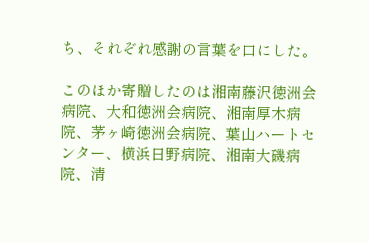ち、それぞれ感謝の言葉を口にした。

このほか寄贈したのは湘南藤沢徳洲会病院、大和徳洲会病院、湘南厚木病院、茅ヶ崎徳洲会病院、葉山ハートセンター、横浜日野病院、湘南大磯病院、清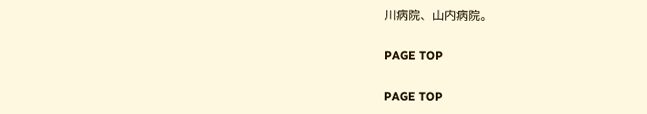川病院、山内病院。

PAGE TOP

PAGE TOP